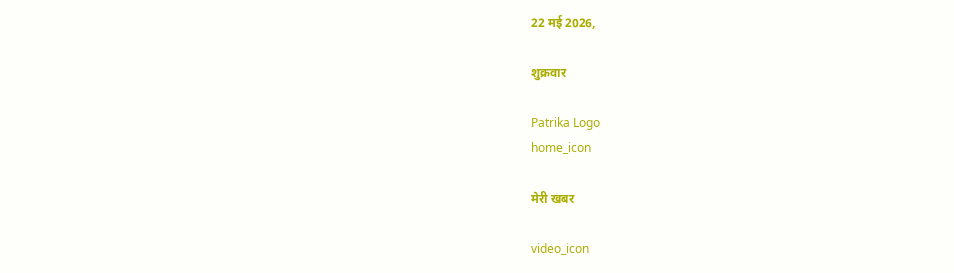22 मई 2026,

शुक्रवार

Patrika Logo
home_icon

मेरी खबर

video_icon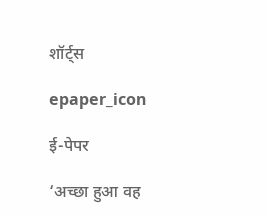शॉर्ट्स

epaper_icon

ई-पेपर

‘अच्छा हुआ वह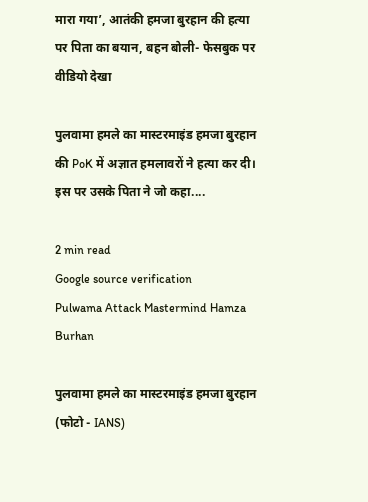मारा गया’, आतंकी हमजा बुरहान की हत्या पर पिता का बयान, बहन बोली- फेसबुक पर वीडियो देखा

पुलवामा हमले का मास्टरमाइंड हमजा बुरहान की PoK में अज्ञात हमलावरों ने हत्या कर दी। इस पर उसके पिता ने जो कहा....

2 min read
Google source verification
Pulwama Attack Mastermind Hamza Burhan

पुलवामा हमले का मास्टरमाइंड हमजा बुरहान (फोटो - IANS)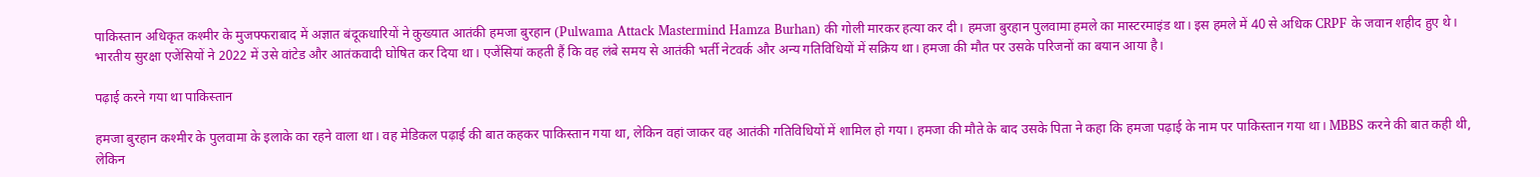पाकिस्तान अधिकृत कश्मीर के मुजफ्फराबाद में अज्ञात बंदूकधारियों ने कुख्यात आतंकी हमजा बुरहान (Pulwama Attack Mastermind Hamza Burhan) की गोली मारकर हत्या कर दी। हमजा बुरहान पुलवामा हमले का मास्टरमाइंड था। इस हमले में 40 से अधिक CRPF के जवान शहीद हुए थे। भारतीय सुरक्षा एजेंसियों ने 2022 में उसे वांटेड और आतंकवादी घोषित कर दिया था। एजेंसियां कहती हैं कि वह लंबे समय से आतंकी भर्ती नेटवर्क और अन्य गतिविधियों में सक्रिय था। हमजा की मौत पर उसके परिजनों का बयान आया है।

पढ़ाई करने गया था पाकिस्तान

हमजा बुरहान कश्मीर के पुलवामा के इलाके का रहने वाला था। वह मेडिकल पढ़ाई की बात कहकर पाकिस्तान गया था, लेकिन वहां जाकर वह आतंकी गतिविधियों में शामिल हो गया। हमजा की मौते के बाद उसके पिता ने कहा कि हमजा पढ़ाई के नाम पर पाकिस्तान गया था। MBBS करने की बात कही थी, लेकिन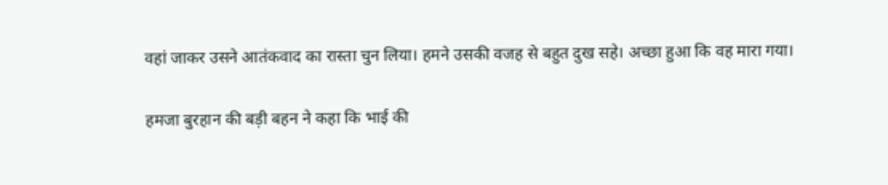वहां जाकर उसने आतंकवाद का रास्ता चुन लिया। हमने उसकी वजह से बहुत दुख सहे। अच्छा हुआ कि वह मारा गया।

हमजा बुरहान की बड़ी बहन ने कहा कि भाई की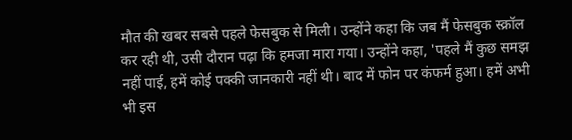मौत की खबर सबसे पहले फेसबुक से मिली। उन्होंने कहा कि जब मैं फेसबुक स्क्रॉल कर रही थी, उसी दौरान पढ़ा कि हमजा मारा गया। उन्होंने कहा, 'पहले मैं कुछ समझ नहीं पाई, हमें कोई पक्की जानकारी नहीं थी। बाद में फोन पर कंफर्म हुआ। हमें अभी भी इस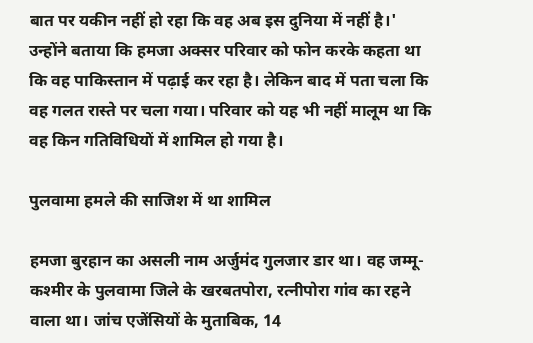बात पर यकीन नहीं हो रहा कि वह अब इस दुनिया में नहीं है।' उन्होंने बताया कि हमजा अक्सर परिवार को फोन करके कहता था कि वह पाकिस्तान में पढ़ाई कर रहा है। लेकिन बाद में पता चला कि वह गलत रास्ते पर चला गया। परिवार को यह भी नहीं मालूम था कि वह किन गतिविधियों में शामिल हो गया है।

पुलवामा हमले की साजिश में था शामिल

हमजा बुरहान का असली नाम अर्जुमंद गुलजार डार था। वह जम्मू-कश्मीर के पुलवामा जिले के खरबतपोरा, रत्नीपोरा गांव का रहने वाला था। जांच एजेंसियों के मुताबिक, 14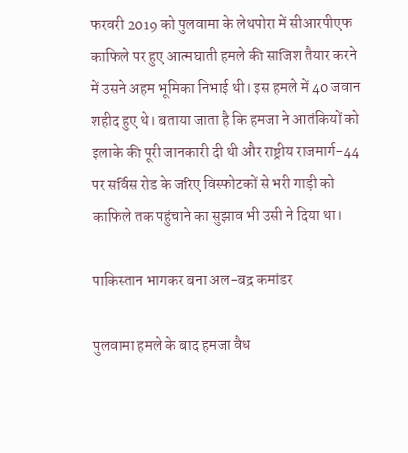फरवरी 2019 को पुलवामा के लेथपोरा में सीआरपीएफ काफिले पर हुए आत्मघाती हमले की साजिश तैयार करने में उसने अहम भूमिका निभाई थी। इस हमले में 40 जवान शहीद हुए थे। बताया जाता है कि हमजा ने आतंकियों को इलाके की पूरी जानकारी दी थी और राष्ट्रीय राजमार्ग-44 पर सर्विस रोड के जरिए विस्फोटकों से भरी गाड़ी को काफिले तक पहुंचाने का सुझाव भी उसी ने दिया था।

पाकिस्तान भागकर बना अल-बद्र कमांडर

पुलवामा हमले के बाद हमजा वैध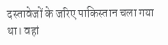दस्तावेजों के जरिए पाकिस्तान चला गया था। वहां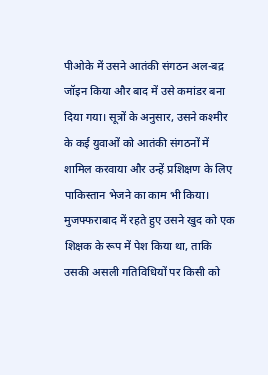पीओके में उसने आतंकी संगठन अल-बद्र जॉइन किया और बाद में उसे कमांडर बना दिया गया। सूत्रों के अनुसार, उसने कश्मीर के कई युवाओं को आतंकी संगठनों में शामिल करवाया और उन्हें प्रशिक्षण के लिए पाकिस्तान भेजने का काम भी किया। मुजफ्फराबाद में रहते हुए उसने खुद को एक शिक्षक के रूप में पेश किया था, ताकि उसकी असली गतिविधियों पर किसी को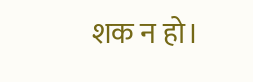शक न हो।